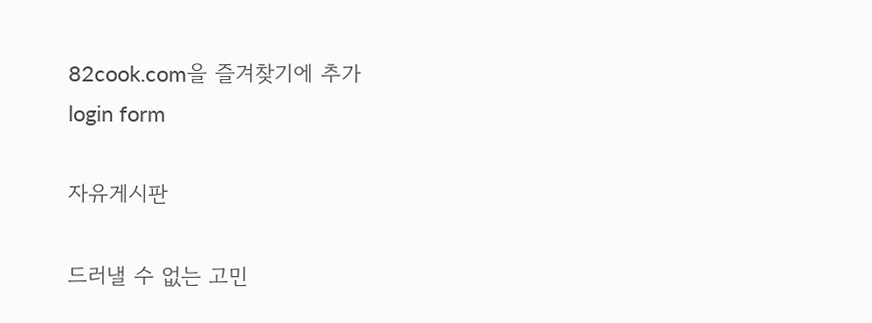82cook.com을 즐겨찾기에 추가
login form

자유게시판

드러낼 수 없는 고민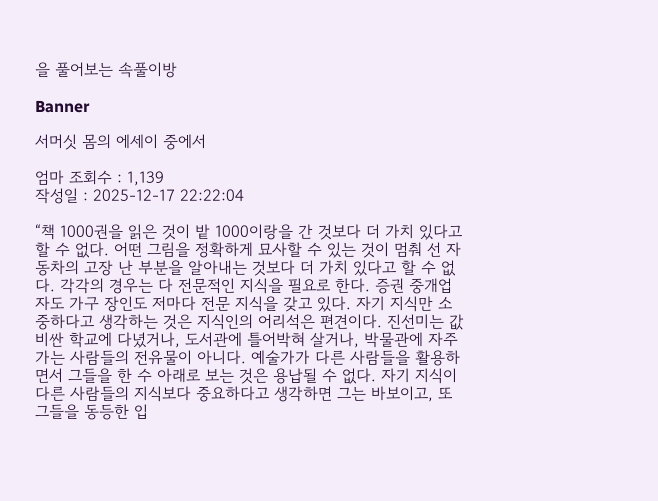을 풀어보는 속풀이방

Banner

서머싯 몸의 에세이 중에서

엄마 조회수 : 1,139
작성일 : 2025-12-17 22:22:04

“책 1000권을 읽은 것이 밭 1000이랑을 간 것보다 더 가치 있다고 할 수 없다. 어떤 그림을 정확하게 묘사할 수 있는 것이 멈춰 선 자동차의 고장 난 부분을 알아내는 것보다 더 가치 있다고 할 수 없다. 각각의 경우는 다 전문적인 지식을 필요로 한다. 증권 중개업자도 가구 장인도 저마다 전문 지식을 갖고 있다. 자기 지식만 소중하다고 생각하는 것은 지식인의 어리석은 편견이다. 진선미는 값비싼 학교에 다녔거나, 도서관에 틀어박혀 살거나, 박물관에 자주 가는 사람들의 전유물이 아니다. 예술가가 다른 사람들을 활용하면서 그들을 한 수 아래로 보는 것은 용납될 수 없다. 자기 지식이 다른 사람들의 지식보다 중요하다고 생각하면 그는 바보이고, 또 그들을 동등한 입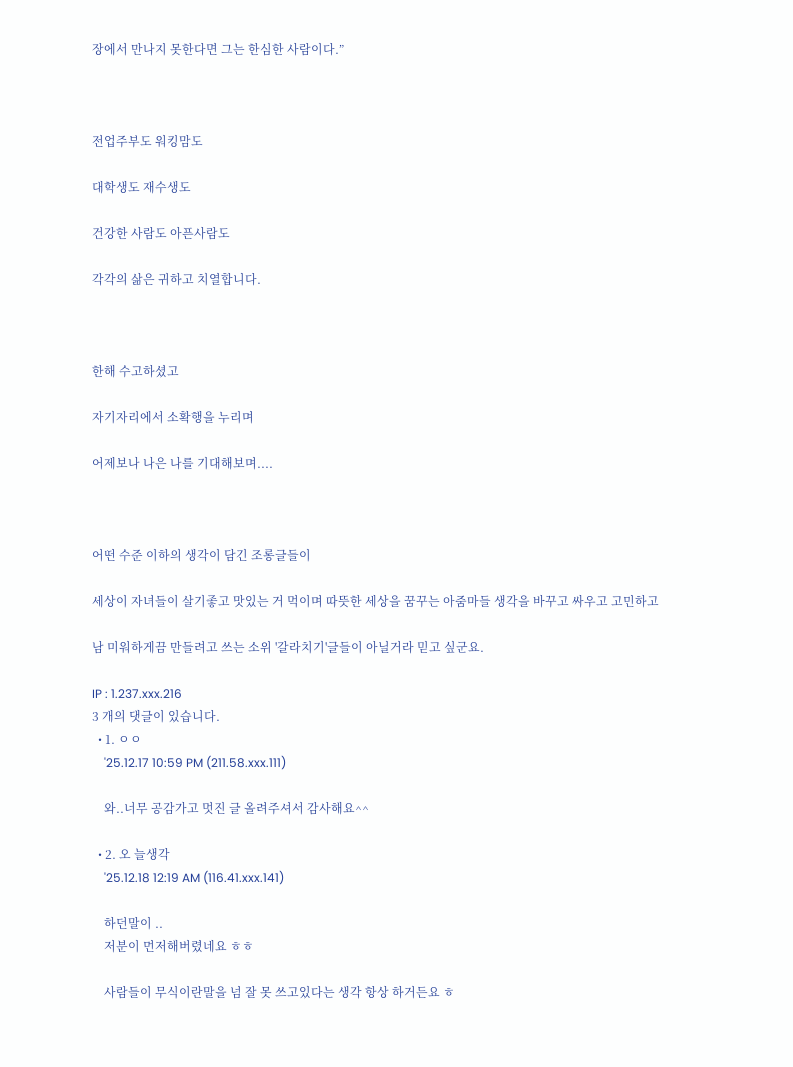장에서 만나지 못한다면 그는 한심한 사람이다.”



전업주부도 워킹맘도

대학생도 재수생도

건강한 사람도 아픈사람도

각각의 삶은 귀하고 치열합니다.



한해 수고하셨고

자기자리에서 소확행을 누리며

어제보나 나은 나를 기대해보며....



어떤 수준 이하의 생각이 담긴 조롱글들이

세상이 자녀들이 살기좋고 맛있는 거 먹이며 따뜻한 세상을 꿈꾸는 아줌마들 생각을 바꾸고 싸우고 고민하고

남 미워하게끔 만들려고 쓰는 소위 '갈라치기'글들이 아닐거라 믿고 싶군요.

IP : 1.237.xxx.216
3 개의 댓글이 있습니다.
  • 1. ㅇㅇ
    '25.12.17 10:59 PM (211.58.xxx.111)

    와..너무 공감가고 멋진 글 올려주셔서 감사해요^^

  • 2. 오 늘생각
    '25.12.18 12:19 AM (116.41.xxx.141)

    하던말이 ..
    저분이 먼저해버렸네요 ㅎㅎ

    사람들이 무식이란말을 넘 잘 못 쓰고있다는 생각 항상 하거든요 ㅎ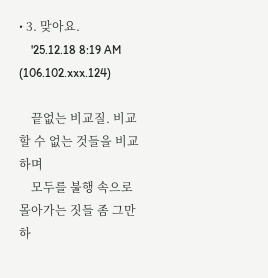• 3. 맞아요.
    '25.12.18 8:19 AM (106.102.xxx.124)

    끝없는 비교질. 비교할 수 없는 것들을 비교하며
    모두를 불행 속으로 몰아가는 짓들 좀 그만하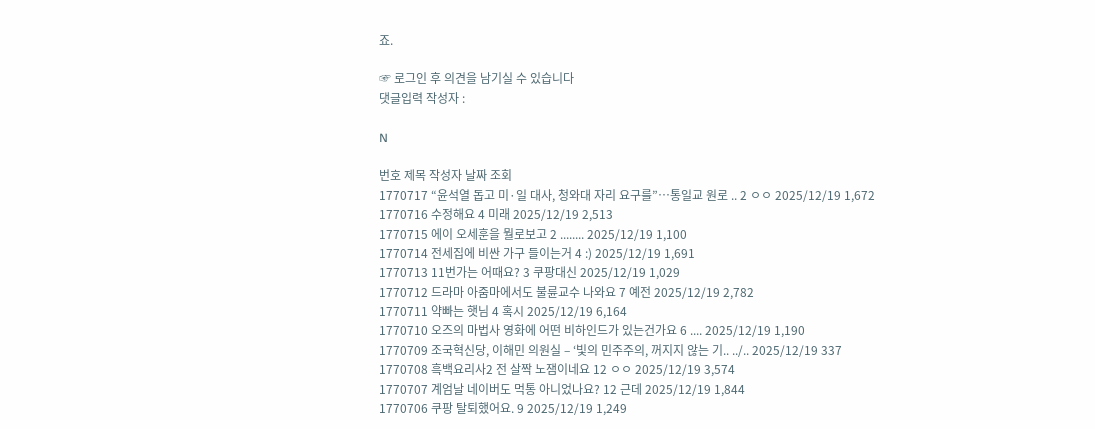죠.

☞ 로그인 후 의견을 남기실 수 있습니다
댓글입력 작성자 :

N

번호 제목 작성자 날짜 조회
1770717 “윤석열 돕고 미·일 대사, 청와대 자리 요구를”…통일교 원로 .. 2 ㅇㅇ 2025/12/19 1,672
1770716 수정해요 4 미래 2025/12/19 2,513
1770715 에이 오세훈을 뭘로보고 2 ........ 2025/12/19 1,100
1770714 전세집에 비싼 가구 들이는거 4 :) 2025/12/19 1,691
1770713 11번가는 어때요? 3 쿠팡대신 2025/12/19 1,029
1770712 드라마 아줌마에서도 불륜교수 나와요 7 예전 2025/12/19 2,782
1770711 약빠는 햇님 4 혹시 2025/12/19 6,164
1770710 오즈의 마법사 영화에 어떤 비하인드가 있는건가요 6 .... 2025/12/19 1,190
1770709 조국혁신당, 이해민 의원실 – ‘빛의 민주주의, 꺼지지 않는 기.. ../.. 2025/12/19 337
1770708 흑백요리사2 전 살짝 노잼이네요 12 ㅇㅇ 2025/12/19 3,574
1770707 계엄날 네이버도 먹통 아니었나요? 12 근데 2025/12/19 1,844
1770706 쿠팡 탈퇴했어요. 9 2025/12/19 1,249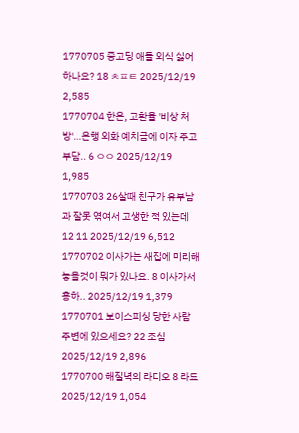1770705 중고딩 애들 외식 싫어하나요? 18 ㅊㅍㅌ 2025/12/19 2,585
1770704 한은, 고환율 '비상 처방'…은행 외화 예치금에 이자 주고 부담.. 6 ㅇㅇ 2025/12/19 1,985
1770703 26살때 친구가 유부남과 잘못 엮여서 고생한 적 있는데 12 11 2025/12/19 6,512
1770702 이사가는 새집에 미리해놓을것이 뭐가 있나요. 8 이사가서흥하.. 2025/12/19 1,379
1770701 보이스피싱 당한 사람 주변에 있으세요? 22 조심 2025/12/19 2,896
1770700 해질녁의 라디오 8 라됴 2025/12/19 1,054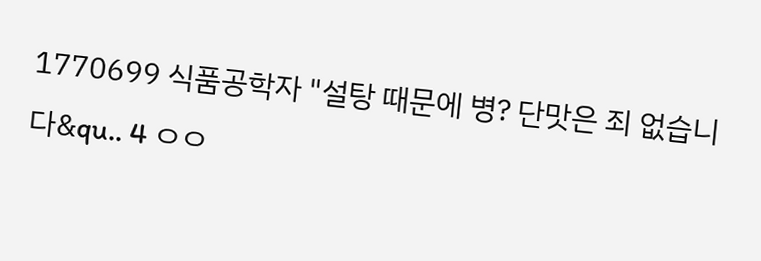1770699 식품공학자 "설탕 때문에 병? 단맛은 죄 없습니다&qu.. 4 ㅇㅇ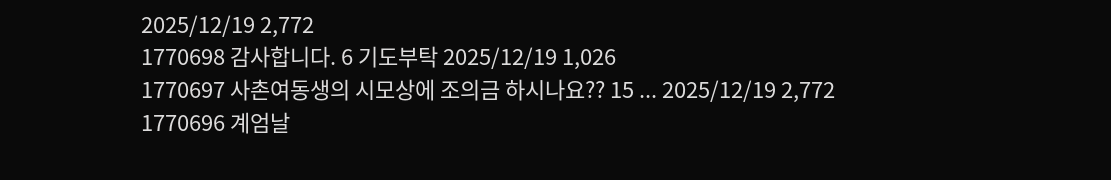2025/12/19 2,772
1770698 감사합니다. 6 기도부탁 2025/12/19 1,026
1770697 사촌여동생의 시모상에 조의금 하시나요?? 15 ... 2025/12/19 2,772
1770696 계엄날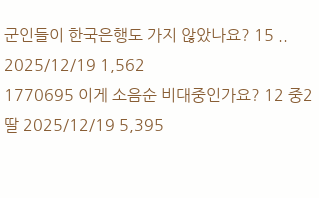군인들이 한국은행도 가지 않았나요? 15 .. 2025/12/19 1,562
1770695 이게 소음순 비대중인가요? 12 중2딸 2025/12/19 5,395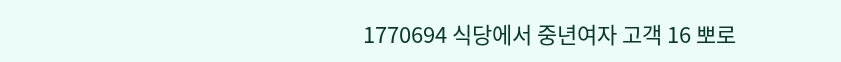1770694 식당에서 중년여자 고객 16 뽀로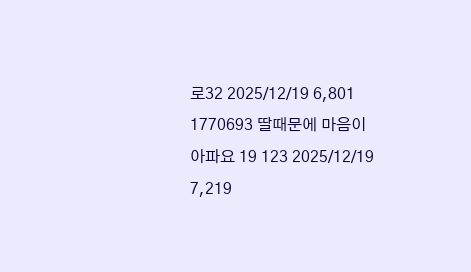로32 2025/12/19 6,801
1770693 딸때문에 마음이 아파요 19 123 2025/12/19 7,219